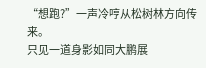“想跑?”一声冷哼从松树林方向传来。
只见一道身影如同大鹏展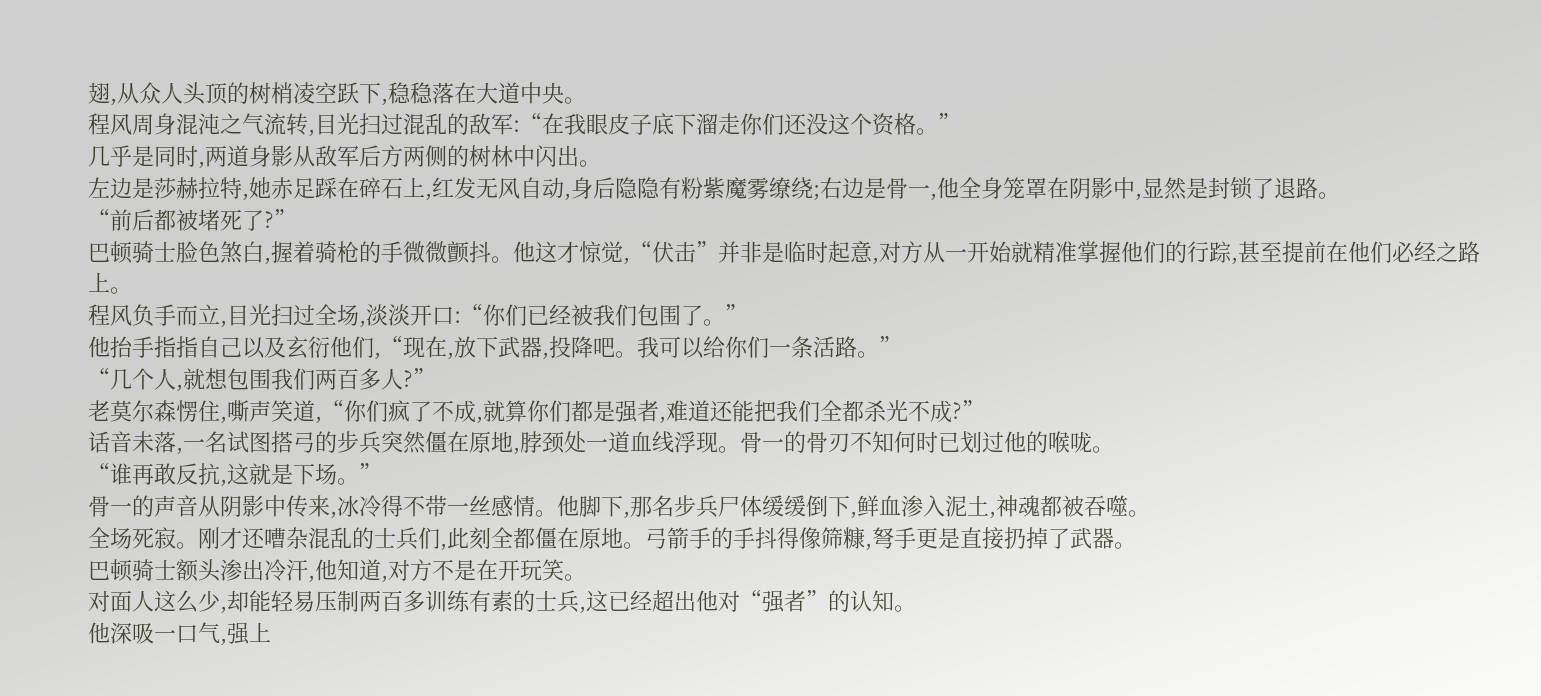翅,从众人头顶的树梢凌空跃下,稳稳落在大道中央。
程风周身混沌之气流转,目光扫过混乱的敌军:“在我眼皮子底下溜走你们还没这个资格。”
几乎是同时,两道身影从敌军后方两侧的树林中闪出。
左边是莎赫拉特,她赤足踩在碎石上,红发无风自动,身后隐隐有粉紫魔雾缭绕;右边是骨一,他全身笼罩在阴影中,显然是封锁了退路。
“前后都被堵死了?”
巴顿骑士脸色煞白,握着骑枪的手微微颤抖。他这才惊觉,“伏击”并非是临时起意,对方从一开始就精准掌握他们的行踪,甚至提前在他们必经之路上。
程风负手而立,目光扫过全场,淡淡开口:“你们已经被我们包围了。”
他抬手指指自己以及玄衍他们,“现在,放下武器,投降吧。我可以给你们一条活路。”
“几个人,就想包围我们两百多人?”
老莫尔森愣住,嘶声笑道,“你们疯了不成,就算你们都是强者,难道还能把我们全都杀光不成?”
话音未落,一名试图搭弓的步兵突然僵在原地,脖颈处一道血线浮现。骨一的骨刃不知何时已划过他的喉咙。
“谁再敢反抗,这就是下场。”
骨一的声音从阴影中传来,冰冷得不带一丝感情。他脚下,那名步兵尸体缓缓倒下,鲜血渗入泥土,神魂都被吞噬。
全场死寂。刚才还嘈杂混乱的士兵们,此刻全都僵在原地。弓箭手的手抖得像筛糠,弩手更是直接扔掉了武器。
巴顿骑士额头渗出冷汗,他知道,对方不是在开玩笑。
对面人这么少,却能轻易压制两百多训练有素的士兵,这已经超出他对“强者”的认知。
他深吸一口气,强上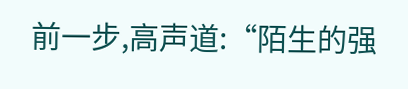前一步,高声道:“陌生的强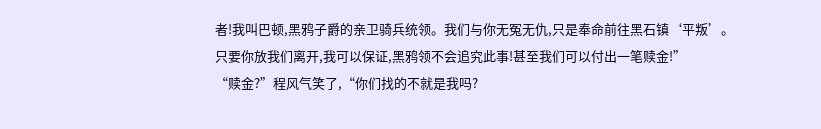者!我叫巴顿,黑鸦子爵的亲卫骑兵统领。我们与你无冤无仇,只是奉命前往黑石镇‘平叛’。只要你放我们离开,我可以保证,黑鸦领不会追究此事!甚至我们可以付出一笔赎金!”
“赎金?”程风气笑了,“你们找的不就是我吗?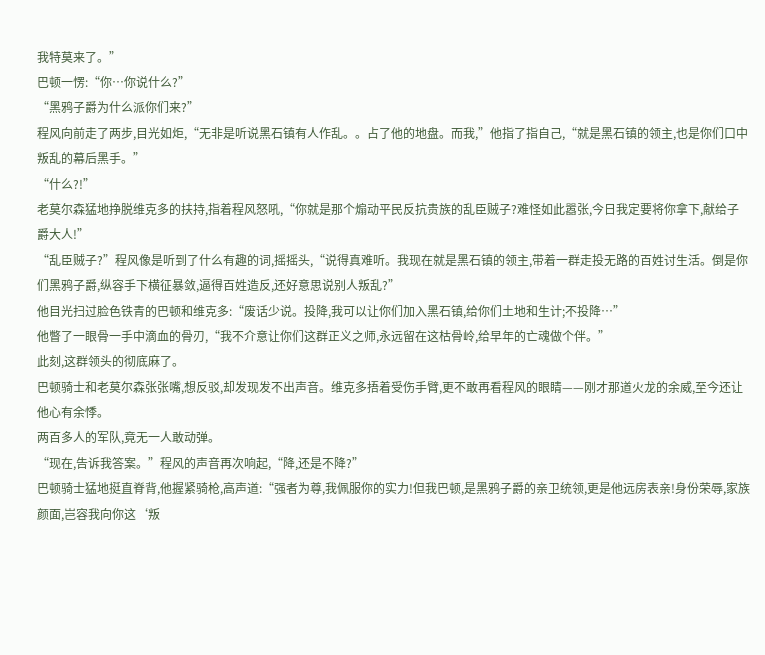我特莫来了。”
巴顿一愣:“你…你说什么?”
“黑鸦子爵为什么派你们来?”
程风向前走了两步,目光如炬,“无非是听说黑石镇有人作乱。。占了他的地盘。而我,”他指了指自己,“就是黑石镇的领主,也是你们口中叛乱的幕后黑手。”
“什么?!”
老莫尔森猛地挣脱维克多的扶持,指着程风怒吼,“你就是那个煽动平民反抗贵族的乱臣贼子?难怪如此嚣张,今日我定要将你拿下,献给子爵大人!”
“乱臣贼子?”程风像是听到了什么有趣的词,摇摇头,“说得真难听。我现在就是黑石镇的领主,带着一群走投无路的百姓讨生活。倒是你们黑鸦子爵,纵容手下横征暴敛,逼得百姓造反,还好意思说别人叛乱?”
他目光扫过脸色铁青的巴顿和维克多:“废话少说。投降,我可以让你们加入黑石镇,给你们土地和生计;不投降…”
他瞥了一眼骨一手中滴血的骨刃,“我不介意让你们这群正义之师,永远留在这枯骨岭,给早年的亡魂做个伴。”
此刻,这群领头的彻底麻了。
巴顿骑士和老莫尔森张张嘴,想反驳,却发现发不出声音。维克多捂着受伤手臂,更不敢再看程风的眼睛——刚才那道火龙的余威,至今还让他心有余悸。
两百多人的军队,竟无一人敢动弹。
“现在,告诉我答案。”程风的声音再次响起,“降,还是不降?”
巴顿骑士猛地挺直脊背,他握紧骑枪,高声道:“强者为尊,我佩服你的实力!但我巴顿,是黑鸦子爵的亲卫统领,更是他远房表亲!身份荣辱,家族颜面,岂容我向你这‘叛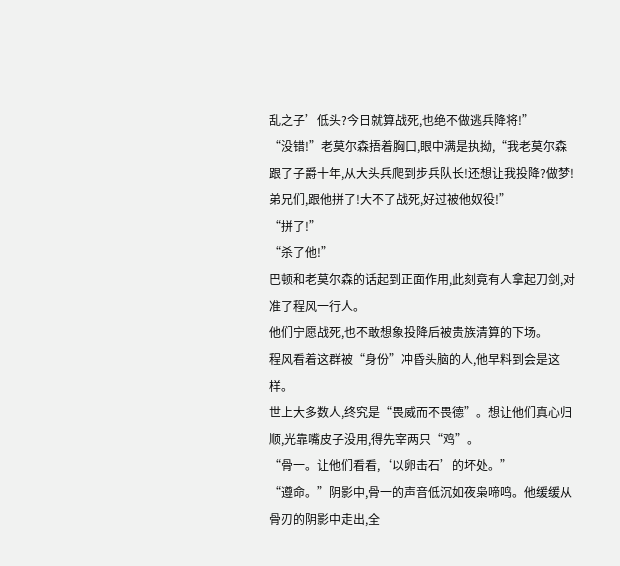乱之子’低头?今日就算战死,也绝不做逃兵降将!”
“没错!”老莫尔森捂着胸口,眼中满是执拗,“我老莫尔森跟了子爵十年,从大头兵爬到步兵队长!还想让我投降?做梦!弟兄们,跟他拼了!大不了战死,好过被他奴役!”
“拼了!”
“杀了他!”
巴顿和老莫尔森的话起到正面作用,此刻竟有人拿起刀剑,对准了程风一行人。
他们宁愿战死,也不敢想象投降后被贵族清算的下场。
程风看着这群被“身份”冲昏头脑的人,他早料到会是这样。
世上大多数人,终究是“畏威而不畏德”。想让他们真心归顺,光靠嘴皮子没用,得先宰两只“鸡”。
“骨一。让他们看看,‘以卵击石’的坏处。”
“遵命。”阴影中,骨一的声音低沉如夜枭啼鸣。他缓缓从骨刃的阴影中走出,全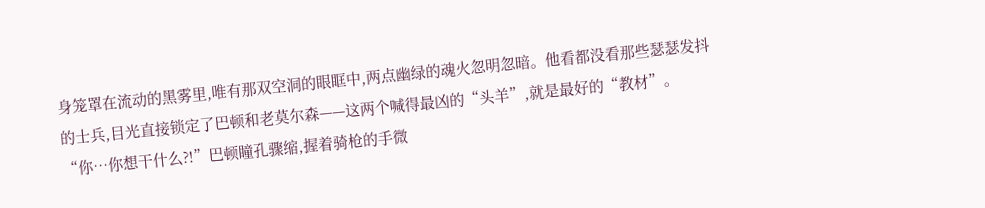身笼罩在流动的黑雾里,唯有那双空洞的眼眶中,两点幽绿的魂火忽明忽暗。他看都没看那些瑟瑟发抖的士兵,目光直接锁定了巴顿和老莫尔森——这两个喊得最凶的“头羊”,就是最好的“教材”。
“你…你想干什么?!”巴顿瞳孔骤缩,握着骑枪的手微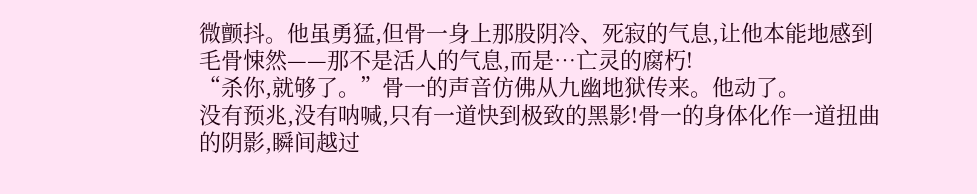微颤抖。他虽勇猛,但骨一身上那股阴冷、死寂的气息,让他本能地感到毛骨悚然——那不是活人的气息,而是…亡灵的腐朽!
“杀你,就够了。”骨一的声音仿佛从九幽地狱传来。他动了。
没有预兆,没有呐喊,只有一道快到极致的黑影!骨一的身体化作一道扭曲的阴影,瞬间越过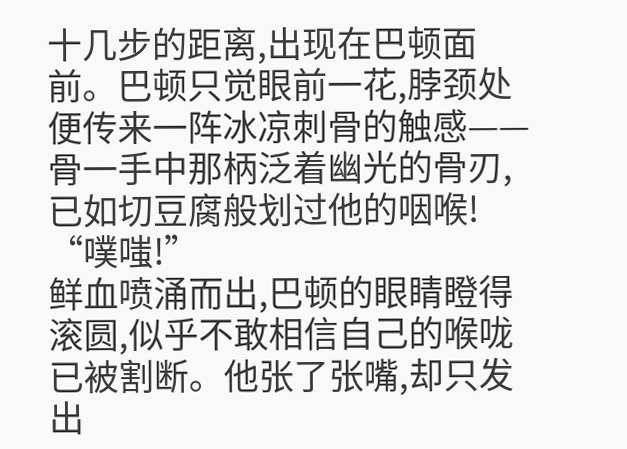十几步的距离,出现在巴顿面前。巴顿只觉眼前一花,脖颈处便传来一阵冰凉刺骨的触感——骨一手中那柄泛着幽光的骨刃,已如切豆腐般划过他的咽喉!
“噗嗤!”
鲜血喷涌而出,巴顿的眼睛瞪得滚圆,似乎不敢相信自己的喉咙已被割断。他张了张嘴,却只发出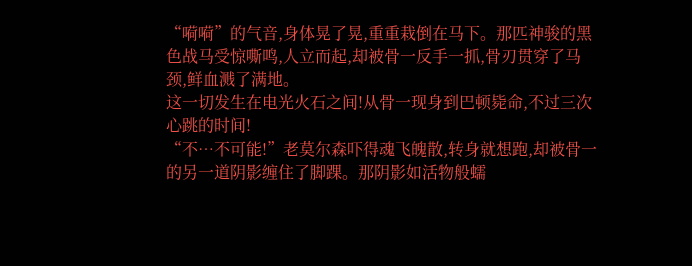“嗬嗬”的气音,身体晃了晃,重重栽倒在马下。那匹神骏的黑色战马受惊嘶鸣,人立而起,却被骨一反手一抓,骨刃贯穿了马颈,鲜血溅了满地。
这一切发生在电光火石之间!从骨一现身到巴顿毙命,不过三次心跳的时间!
“不…不可能!”老莫尔森吓得魂飞魄散,转身就想跑,却被骨一的另一道阴影缠住了脚踝。那阴影如活物般蠕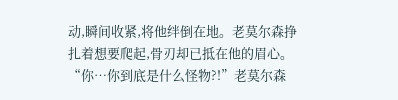动,瞬间收紧,将他绊倒在地。老莫尔森挣扎着想要爬起,骨刃却已抵在他的眉心。
“你…你到底是什么怪物?!”老莫尔森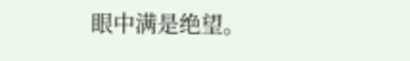眼中满是绝望。